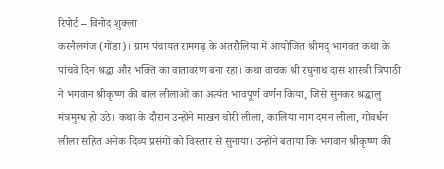रिपोर्ट – विनोद शुक्ला
करनैलगंज (गोंडा)। ग्राम पंचायत रामगढ़ के अतरौलिया में आयोजित श्रीमद् भागवत कथा के पांचवें दिन श्रद्धा और भक्ति का वातावरण बना रहा। कथा वाचक श्री रघुनाथ दास शास्त्री त्रिपाठी ने भगवान श्रीकृष्ण की बाल लीलाओं का अत्यंत भावपूर्ण वर्णन किया, जिसे सुनकर श्रद्धालु मंत्रमुग्ध हो उठे। कथा के दौरान उन्होंने माखन चोरी लीला, कालिया नाग दमन लीला, गोवर्धन लीला सहित अनेक दिव्य प्रसंगों को विस्तार से सुनाया। उन्होंने बताया कि भगवान श्रीकृष्ण की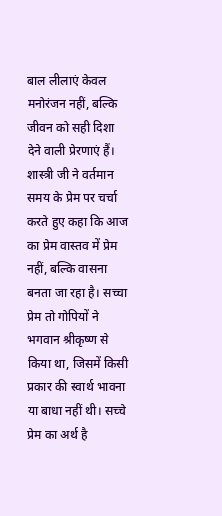बाल लीलाएं केवल मनोरंजन नहीं, बल्कि जीवन को सही दिशा देने वाली प्रेरणाएं हैं। शास्त्री जी ने वर्तमान समय के प्रेम पर चर्चा करते हुए कहा कि आज का प्रेम वास्तव में प्रेम नहीं, बल्कि वासना बनता जा रहा है। सच्चा प्रेम तो गोपियों ने भगवान श्रीकृष्ण से किया था, जिसमें किसी प्रकार की स्वार्थ भावना या बाधा नहीं थी। सच्चे प्रेम का अर्थ है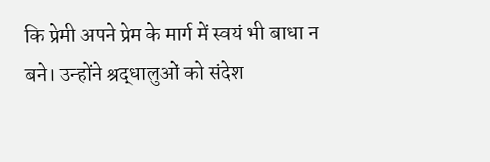कि प्रेमी अपने प्रेम के मार्ग में स्वयं भी बाधा न बने। उन्होंने श्रद्धालुओं को संदेश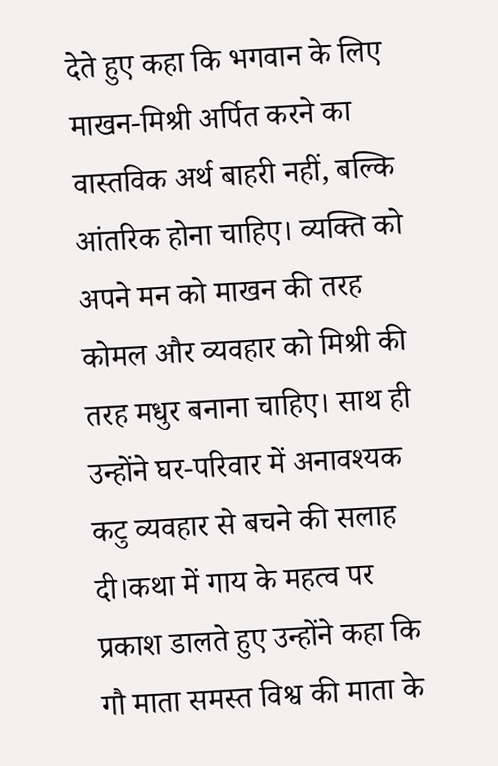देते हुए कहा कि भगवान के लिए माखन-मिश्री अर्पित करने का वास्तविक अर्थ बाहरी नहीं, बल्कि आंतरिक होना चाहिए। व्यक्ति को अपने मन को माखन की तरह कोमल और व्यवहार को मिश्री की तरह मधुर बनाना चाहिए। साथ ही उन्होंने घर-परिवार में अनावश्यक कटु व्यवहार से बचने की सलाह दी।कथा में गाय के महत्व पर प्रकाश डालते हुए उन्होंने कहा कि गौ माता समस्त विश्व की माता के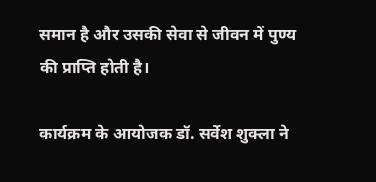समान है और उसकी सेवा से जीवन में पुण्य की प्राप्ति होती है।

कार्यक्रम के आयोजक डॉ. सर्वेश शुक्ला ने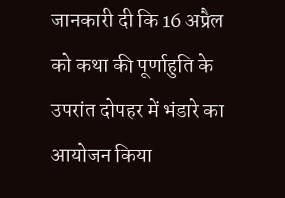जानकारी दी कि 16 अप्रैल को कथा की पूर्णाहुति के उपरांत दोपहर में भंडारे का आयोजन किया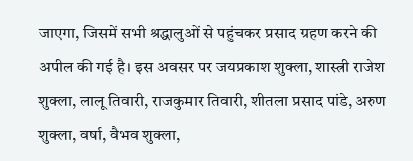जाएगा, जिसमें सभी श्रद्धालुओं से पहुंचकर प्रसाद ग्रहण करने की अपील की गई है। इस अवसर पर जयप्रकाश शुक्ला, शास्त्री राजेश शुक्ला, लालू तिवारी, राजकुमार तिवारी, शीतला प्रसाद पांडे, अरुण शुक्ला, वर्षा, वैभव शुक्ला,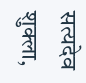सत्यदेव शुक्ला,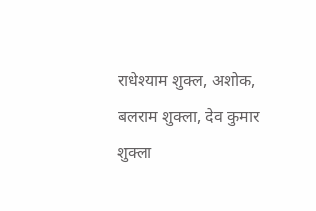राधेश्याम शुक्ल, अशोक, बलराम शुक्ला, देव कुमार शुक्ला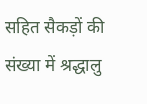सहित सैकड़ों की संख्या में श्रद्धालु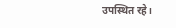उपस्थित रहे।